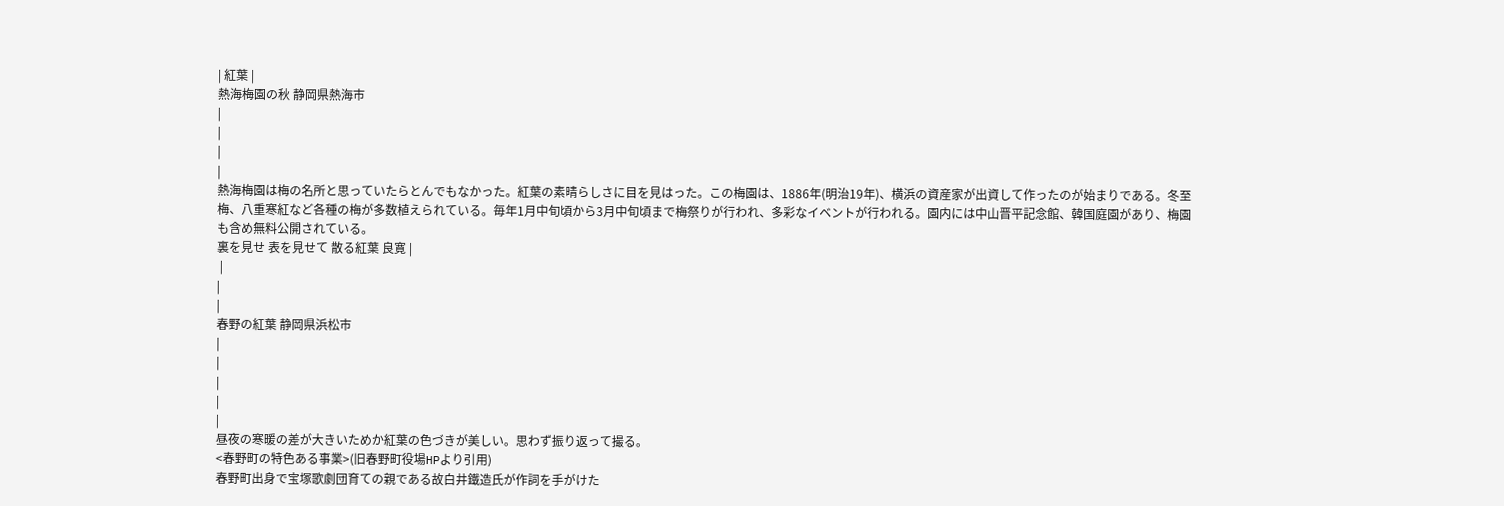| 紅葉 |
熱海梅園の秋 静岡県熱海市
|
|
|
|
熱海梅園は梅の名所と思っていたらとんでもなかった。紅葉の素晴らしさに目を見はった。この梅園は、1886年(明治19年)、横浜の資産家が出資して作ったのが始まりである。冬至梅、八重寒紅など各種の梅が多数植えられている。毎年1月中旬頃から3月中旬頃まで梅祭りが行われ、多彩なイベントが行われる。園内には中山晋平記念館、韓国庭園があり、梅園も含め無料公開されている。
裏を見せ 表を見せて 散る紅葉 良寛 |
 |
|
|
春野の紅葉 静岡県浜松市
|
|
|
|
|
昼夜の寒暖の差が大きいためか紅葉の色づきが美しい。思わず振り返って撮る。
<春野町の特色ある事業>(旧春野町役場HPより引用)
春野町出身で宝塚歌劇団育ての親である故白井鐵造氏が作詞を手がけた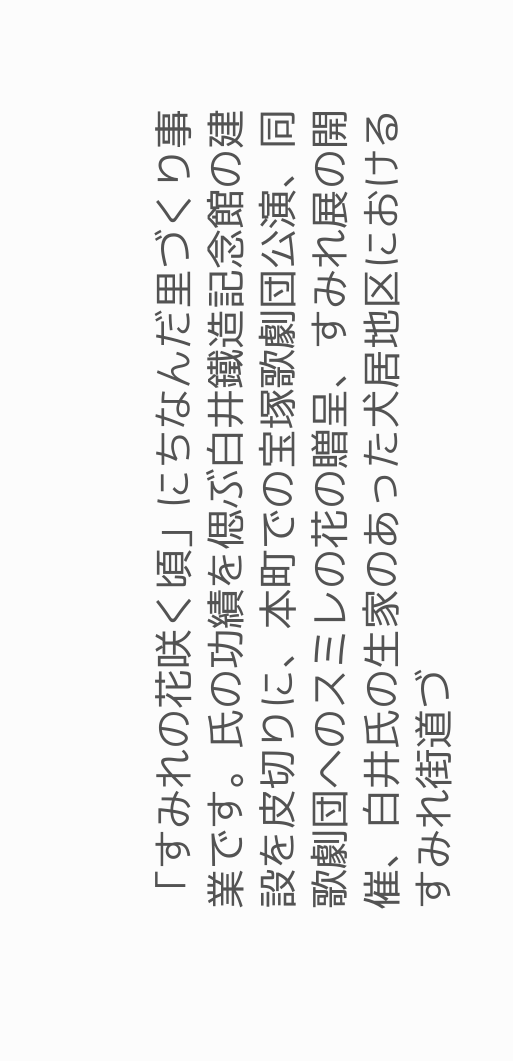「すみれの花咲く頃」にちなんだ里づくり事業です。氏の功績を偲ぶ白井鐵造記念館の建設を皮切りに、本町での宝塚歌劇団公演、同歌劇団へのスミレの花の贈呈、すみれ展の開催、白井氏の生家のあった犬居地区におけるすみれ街道づ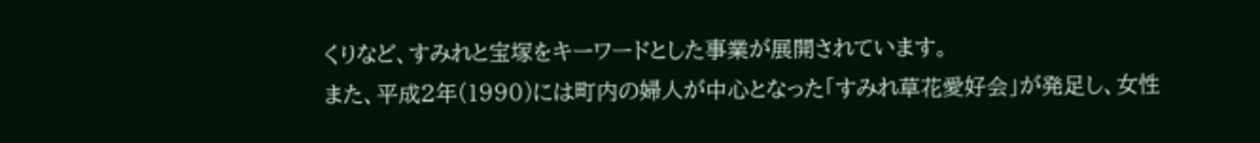くりなど、すみれと宝塚をキーワードとした事業が展開されています。
また、平成2年(1990)には町内の婦人が中心となった「すみれ草花愛好会」が発足し、女性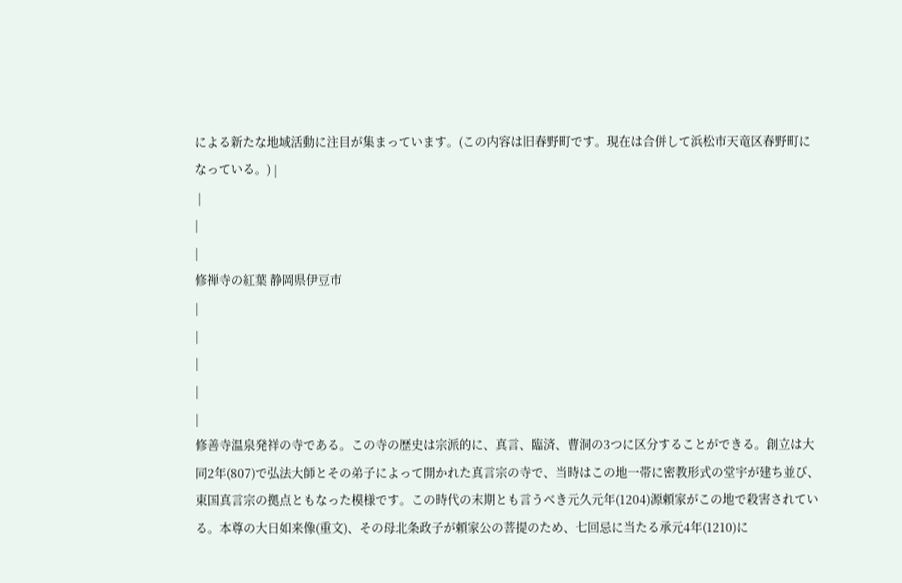による新たな地域活動に注目が集まっています。(この内容は旧春野町です。現在は合併して浜松市天竜区春野町になっている。) |
 |
|
|
修禅寺の紅葉 静岡県伊豆市
|
|
|
|
|
修善寺温泉発祥の寺である。この寺の歴史は宗派的に、真言、臨済、曹洞の3つに区分することができる。創立は大同2年(807)で弘法大師とその弟子によって開かれた真言宗の寺で、当時はこの地一帯に密教形式の堂宇が建ち並び、東国真言宗の拠点ともなった模様です。この時代の末期とも言うべき元久元年(1204)源頼家がこの地で殺害されている。本尊の大日如来像(重文)、その母北条政子が頼家公の菩提のため、七回忌に当たる承元4年(1210)に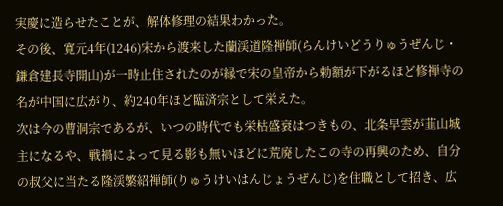実慶に造らせたことが、解体修理の結果わかった。
その後、寛元4年(1246)宋から渡来した蘭渓道隆禅師(らんけいどうりゅうぜんじ・鎌倉建長寺開山)が一時止住されたのが縁で宋の皇帝から勅額が下がるほど修禅寺の名が中国に広がり、約240年ほど臨済宗として栄えた。
次は今の曹洞宗であるが、いつの時代でも栄枯盛衰はつきもの、北条早雲が韮山城主になるや、戦禍によって見る影も無いほどに荒廃したこの寺の再興のため、自分の叔父に当たる隆渓繁紹禅師(りゅうけいはんじょうぜんじ)を住職として招き、広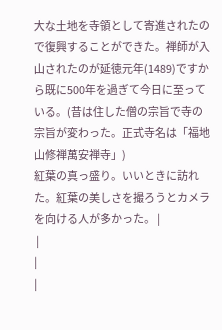大な土地を寺領として寄進されたので復興することができた。禅師が入山されたのが延徳元年(1489)ですから既に500年を過ぎて今日に至っている。(昔は住した僧の宗旨で寺の宗旨が変わった。正式寺名は「福地山修禅萬安禅寺」)
紅葉の真っ盛り。いいときに訪れた。紅葉の美しさを撮ろうとカメラを向ける人が多かった。 |
 |
|
|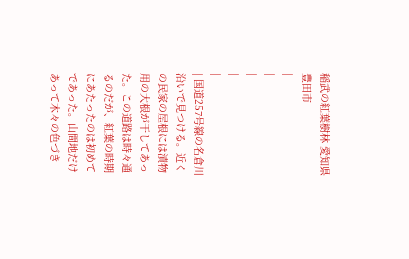稲武の紅葉樹林 愛知県豊田市
|
|
|
|
|
| 国道257号線の名倉川沿いで見つける。近くの民家の屋根には漬物用の大根が干してあった。この道路は時々通るのだが、紅葉の時期にあたったのは初めてであった。山間地だけあって木々の色づき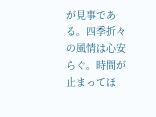が見事である。四季折々の風情は心安らぐ。時間が止まってほ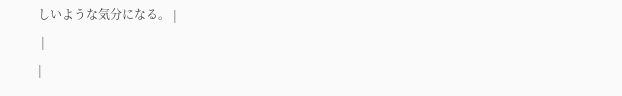しいような気分になる。 |
 |
|